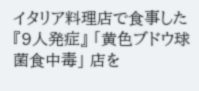イタリア料理店で食事した『9人発症』 「黄色ブドウ球菌食中毒」 店を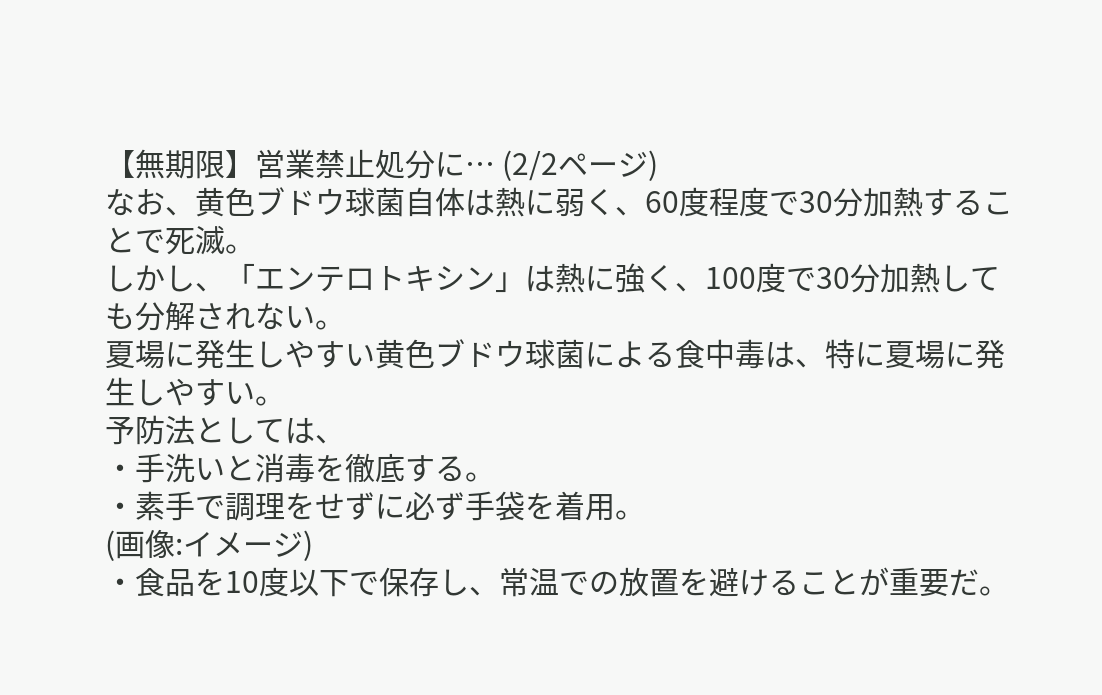【無期限】営業禁止処分に… (2/2ページ)
なお、黄色ブドウ球菌自体は熱に弱く、60度程度で30分加熱することで死滅。
しかし、「エンテロトキシン」は熱に強く、100度で30分加熱しても分解されない。
夏場に発生しやすい黄色ブドウ球菌による食中毒は、特に夏場に発生しやすい。
予防法としては、
・手洗いと消毒を徹底する。
・素手で調理をせずに必ず手袋を着用。
(画像:イメージ)
・食品を10度以下で保存し、常温での放置を避けることが重要だ。